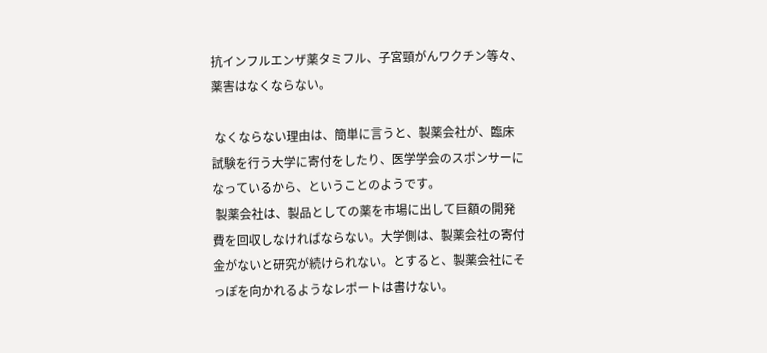抗インフルエンザ薬タミフル、子宮頸がんワクチン等々、薬害はなくならない。

 なくならない理由は、簡単に言うと、製薬会社が、臨床試験を行う大学に寄付をしたり、医学学会のスポンサーになっているから、ということのようです。
 製薬会社は、製品としての薬を市場に出して巨額の開発費を回収しなければならない。大学側は、製薬会社の寄付金がないと研究が続けられない。とすると、製薬会社にそっぽを向かれるようなレポートは書けない。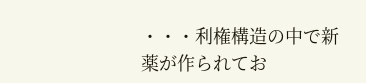・・・利権構造の中で新薬が作られてお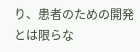り、患者のための開発とは限らな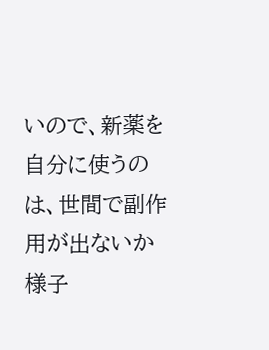いので、新薬を自分に使うのは、世間で副作用が出ないか様子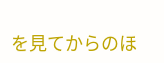を見てからのほ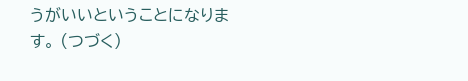うがいいということになります。 (つづく)